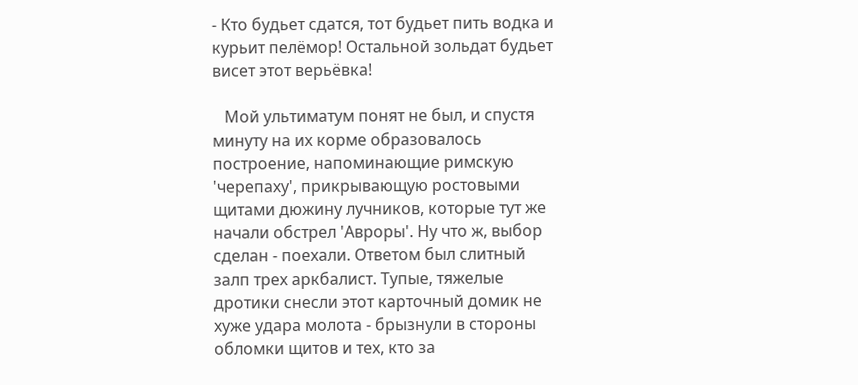- Кто будьет сдатся, тот будьет пить водка и курьит пелёмор! Остальной зольдат будьет висет этот верьёвка!

   Мой ультиматум понят не был, и спустя минуту на их корме образовалось построение, напоминающие римскую 'черепаху', прикрывающую ростовыми щитами дюжину лучников, которые тут же начали обстрел 'Авроры'. Ну что ж, выбор сделан - поехали. Ответом был слитный залп трех аркбалист. Тупые, тяжелые дротики снесли этот карточный домик не хуже удара молота - брызнули в стороны обломки щитов и тех, кто за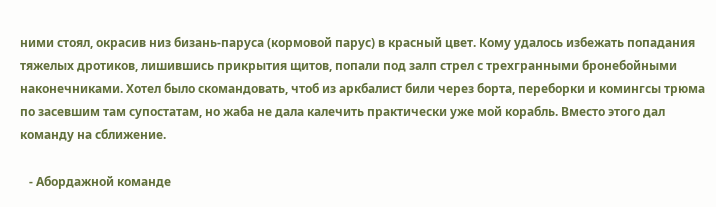ними стоял, окрасив низ бизань-паруса (кормовой парус) в красный цвет. Кому удалось избежать попадания тяжелых дротиков, лишившись прикрытия щитов, попали под залп стрел с трехгранными бронебойными наконечниками. Хотел было скомандовать, чтоб из аркбалист били через борта, переборки и комингсы трюма по засевшим там супостатам, но жаба не дала калечить практически уже мой корабль. Вместо этого дал команду на сближение.

   - Абордажной команде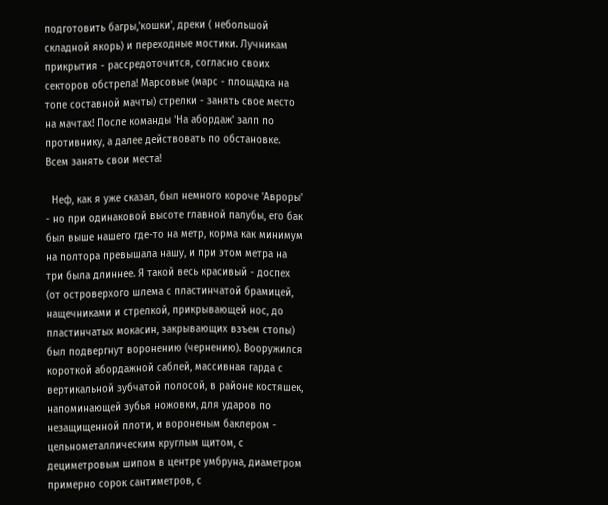подготовить багры,'кошки', дреки ( небольшой складной якорь) и переходные мостики. Лучникам прикрытия - рассредоточится, согласно своих секторов обстрела! Марсовые (марс - площадка на топе составной мачты) стрелки - занять свое место на мачтах! После команды 'На абордаж' залп по противнику, а далее действовать по обстановке. Всем занять свои места!

  Неф, как я уже сказал, был немного короче 'Авроры' - но при одинаковой высоте главной палубы, его бак был выше нашего где-то на метр, корма как минимум на полтора превышала нашу, и при этом метра на три была длиннее. Я такой весь красивый - доспех (от островерхого шлема с пластинчатой брамицей, нащечниками и стрелкой, прикрывающей нос, до пластинчатых мокасин, закрывающих взъем стопы) был подвергнут воронению (чернению). Вооружился короткой абордажной саблей, массивная гарда с вертикальной зубчатой полосой, в районе костяшек, напоминающей зубья ножовки, для ударов по незащищенной плоти, и вороненым баклером - цельнометаллическим круглым щитом, с дециметровым шипом в центре умбруна, диаметром примерно сорок сантиметров, с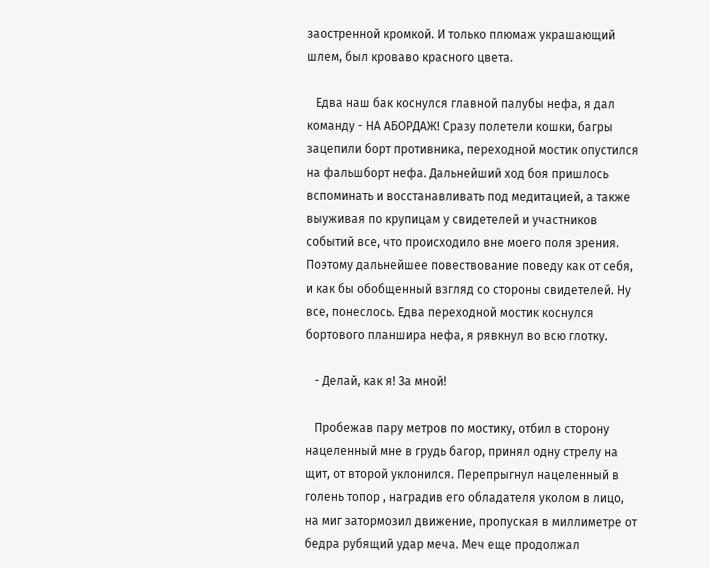заостренной кромкой. И только плюмаж украшающий шлем, был кроваво красного цвета.

   Едва наш бак коснулся главной палубы нефа, я дал команду - НА АБОРДАЖ! Сразу полетели кошки, багры зацепили борт противника, переходной мостик опустился на фальшборт нефа. Дальнейший ход боя пришлось вспоминать и восстанавливать под медитацией, а также выуживая по крупицам у свидетелей и участников событий все, что происходило вне моего поля зрения. Поэтому дальнейшее повествование поведу как от себя, и как бы обобщенный взгляд со стороны свидетелей. Ну все, понеслось. Едва переходной мостик коснулся бортового планшира нефа, я рявкнул во всю глотку.

   - Делай, как я! За мной!

   Пробежав пару метров по мостику, отбил в сторону нацеленный мне в грудь багор, принял одну стрелу на щит, от второй уклонился. Перепрыгнул нацеленный в голень топор , наградив его обладателя уколом в лицо, на миг затормозил движение, пропуская в миллиметре от бедра рубящий удар меча. Меч еще продолжал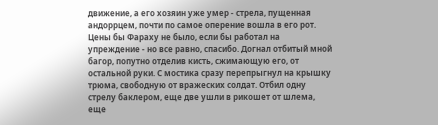движение, а его хозяин уже умер - стрела, пущенная андоррцем, почти по самое оперение вошла в его рот. Цены бы Фараху не было, если бы работал на упреждение - но все равно, спасибо. Догнал отбитый мной багор, попутно отделив кисть, сжимающую его, от остальной руки. С мостика сразу перепрыгнул на крышку трюма, свободную от вражеских солдат. Отбил одну стрелу баклером, еще две ушли в рикошет от шлема, еще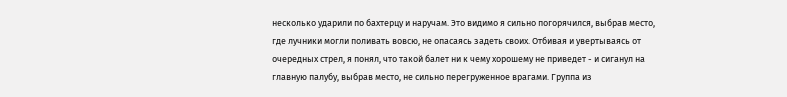несколько ударили по бахтерцу и наручам. Это видимо я сильно погорячился, выбрав место, где лучники могли поливать вовсю, не опасаясь задеть своих. Отбивая и увертываясь от очередных стрел, я понял, что такой балет ни к чему хорошему не приведет - и сиганул на главную палубу, выбрав место, не сильно перегруженное врагами. Группа из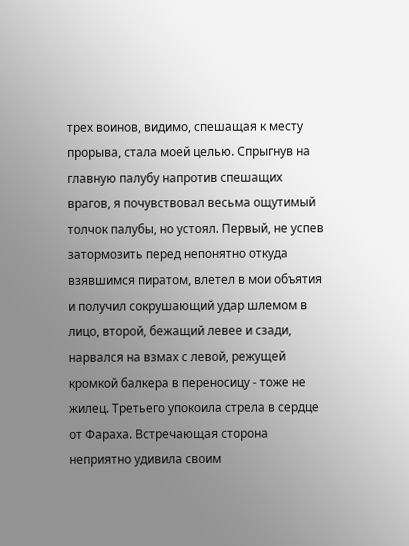трех воинов, видимо, спешащая к месту прорыва, стала моей целью. Спрыгнув на главную палубу напротив спешащих врагов, я почувствовал весьма ощутимый толчок палубы, но устоял. Первый, не успев затормозить перед непонятно откуда взявшимся пиратом, влетел в мои объятия и получил сокрушающий удар шлемом в лицо, второй, бежащий левее и сзади, нарвался на взмах с левой, режущей кромкой балкера в переносицу - тоже не жилец. Третьего упокоила стрела в сердце от Фараха. Встречающая сторона неприятно удивила своим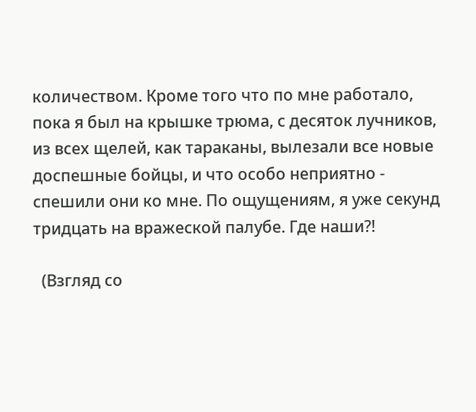количеством. Кроме того что по мне работало, пока я был на крышке трюма, с десяток лучников, из всех щелей, как тараканы, вылезали все новые доспешные бойцы, и что особо неприятно - спешили они ко мне. По ощущениям, я уже секунд тридцать на вражеской палубе. Где наши?!

  (Взгляд со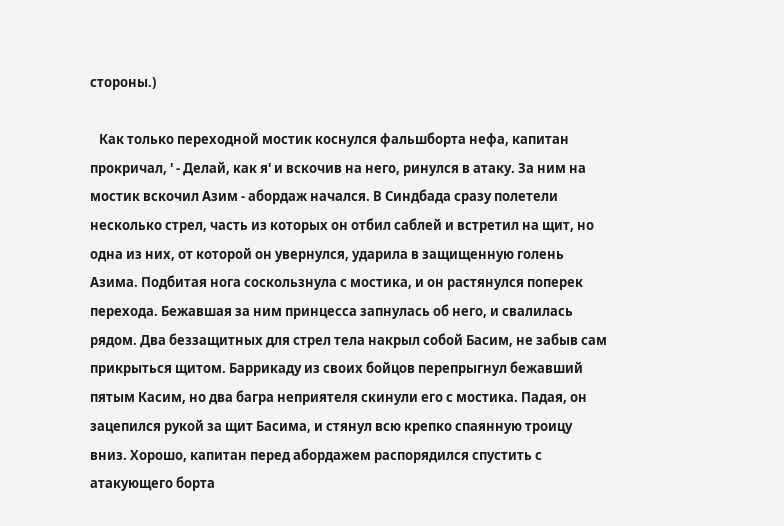стороны.)

   Как только переходной мостик коснулся фальшборта нефа, капитан прокричал, ' - Делай, как я' и вскочив на него, ринулся в атаку. За ним на мостик вскочил Азим - абордаж начался. В Синдбада сразу полетели несколько стрел, часть из которых он отбил саблей и встретил на щит, но одна из них, от которой он увернулся, ударила в защищенную голень Азима. Подбитая нога соскользнула с мостика, и он растянулся поперек перехода. Бежавшая за ним принцесса запнулась об него, и свалилась рядом. Два беззащитных для стрел тела накрыл собой Басим, не забыв сам прикрыться щитом. Баррикаду из своих бойцов перепрыгнул бежавший пятым Касим, но два багра неприятеля скинули его с мостика. Падая, он зацепился рукой за щит Басима, и стянул всю крепко спаянную троицу вниз. Хорошо, капитан перед абордажем распорядился спустить с атакующего борта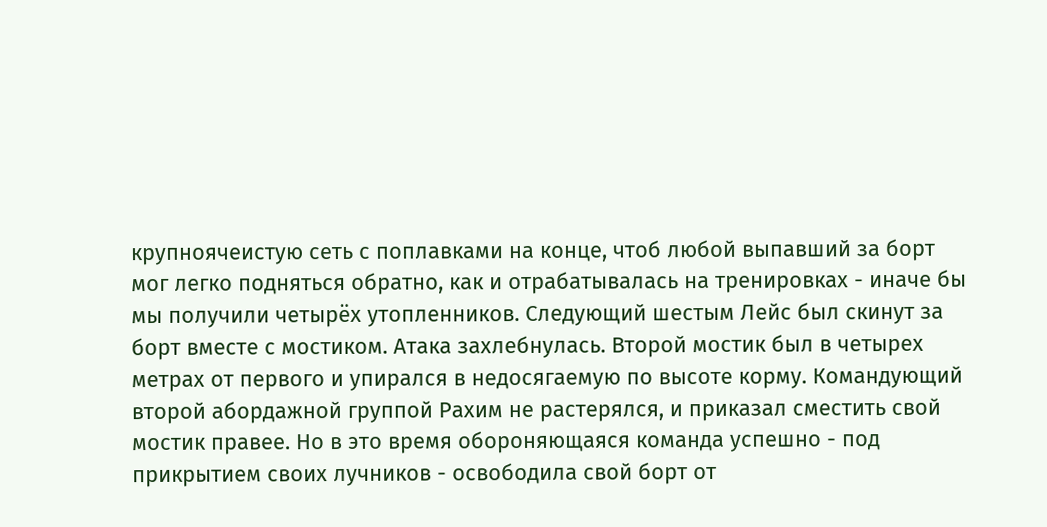крупноячеистую сеть с поплавками на конце, чтоб любой выпавший за борт мог легко подняться обратно, как и отрабатывалась на тренировках - иначе бы мы получили четырёх утопленников. Следующий шестым Лейс был скинут за борт вместе с мостиком. Атака захлебнулась. Второй мостик был в четырех метрах от первого и упирался в недосягаемую по высоте корму. Командующий второй абордажной группой Рахим не растерялся, и приказал сместить свой мостик правее. Но в это время обороняющаяся команда успешно - под прикрытием своих лучников - освободила свой борт от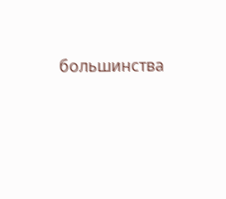большинства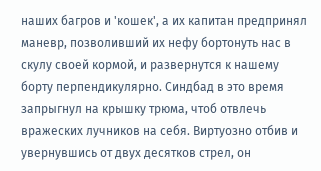наших багров и 'кошек', а их капитан предпринял маневр, позволивший их нефу бортонуть нас в скулу своей кормой, и развернутся к нашему борту перпендикулярно. Синдбад в это время запрыгнул на крышку трюма, чтоб отвлечь вражеских лучников на себя. Виртуозно отбив и увернувшись от двух десятков стрел, он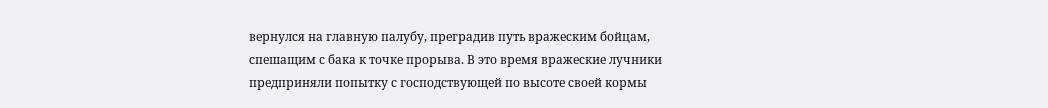вернулся на главную палубу, преградив путь вражеским бойцам, спешащим с бака к точке прорыва. В это время вражеские лучники предприняли попытку с господствующей по высоте своей кормы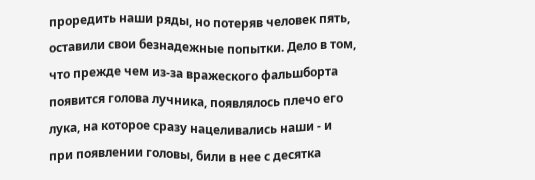проредить наши ряды, но потеряв человек пять, оставили свои безнадежные попытки. Дело в том, что прежде чем из-за вражеского фальшборта появится голова лучника, появлялось плечо его лука, на которое сразу нацеливались наши - и при появлении головы, били в нее с десятка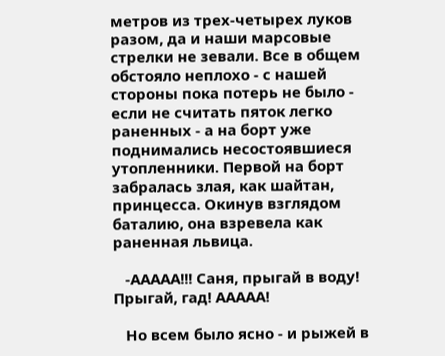метров из трех-четырех луков разом, да и наши марсовые стрелки не зевали. Все в общем обстояло неплохо - с нашей стороны пока потерь не было - если не считать пяток легко раненных - а на борт уже поднимались несостоявшиеся утопленники. Первой на борт забралась злая, как шайтан, принцесса. Окинув взглядом баталию, она взревела как раненная львица.

   -ААААА!!! Саня, прыгай в воду! Прыгай, гад! ААААА!

   Но всем было ясно - и рыжей в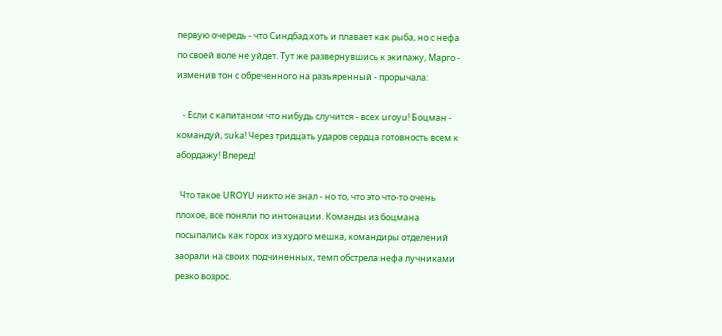первую очередь - что Синдбад хоть и плавает как рыба, но с нефа по своей воле не уйдет. Тут же развернувшись к экипажу, Марго - изменив тон с обреченного на разъяренный - прорычала:

   - Если с капитаном что нибудь случится - всех uroyu! Боцман - командуй, suka! Через тридцать ударов сердца готовность всем к абордажу! Вперед!

  Что такое UROYU никто не знал - но то, что это что-то очень плохое, все поняли по интонации. Команды из боцмана посыпались как горох из худого мешка, командиры отделений заорали на своих подчиненных, темп обстрела нефа лучниками резко возрос.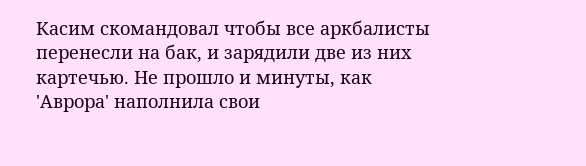Касим скомандовал чтобы все аркбалисты перенесли на бак, и зарядили две из них картечью. Не прошло и минуты, как 'Аврора' наполнила свои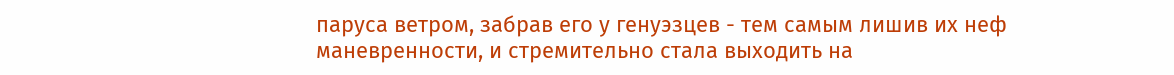паруса ветром, забрав его у генуэзцев - тем самым лишив их неф маневренности, и стремительно стала выходить на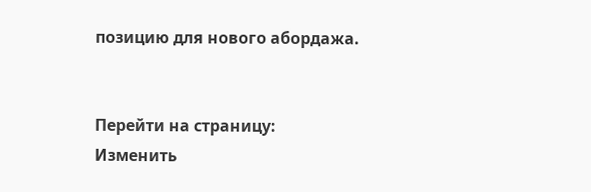позицию для нового абордажа.


Перейти на страницу:
Изменить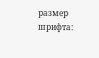размер шрифта: